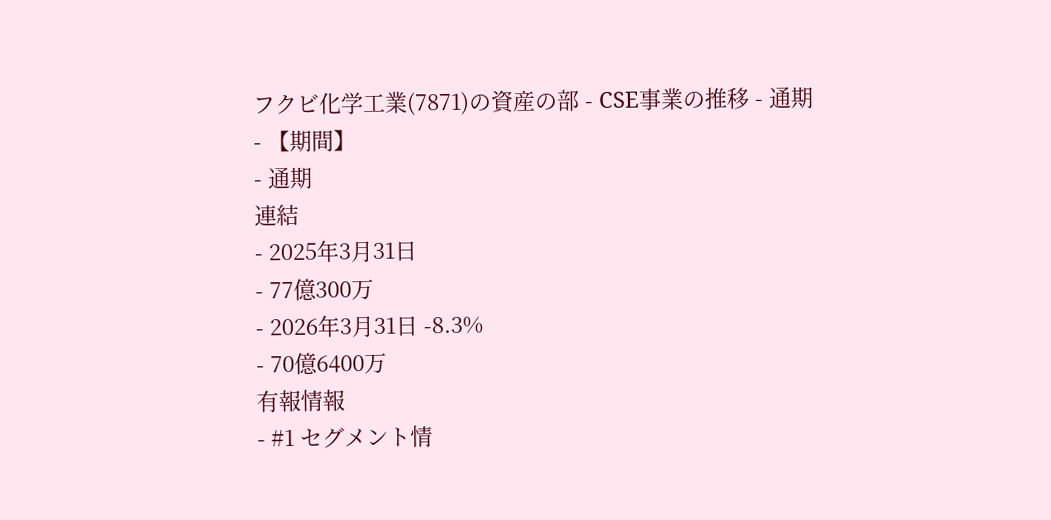フクビ化学工業(7871)の資産の部 - CSE事業の推移 - 通期
- 【期間】
- 通期
連結
- 2025年3月31日
- 77億300万
- 2026年3月31日 -8.3%
- 70億6400万
有報情報
- #1 セグメント情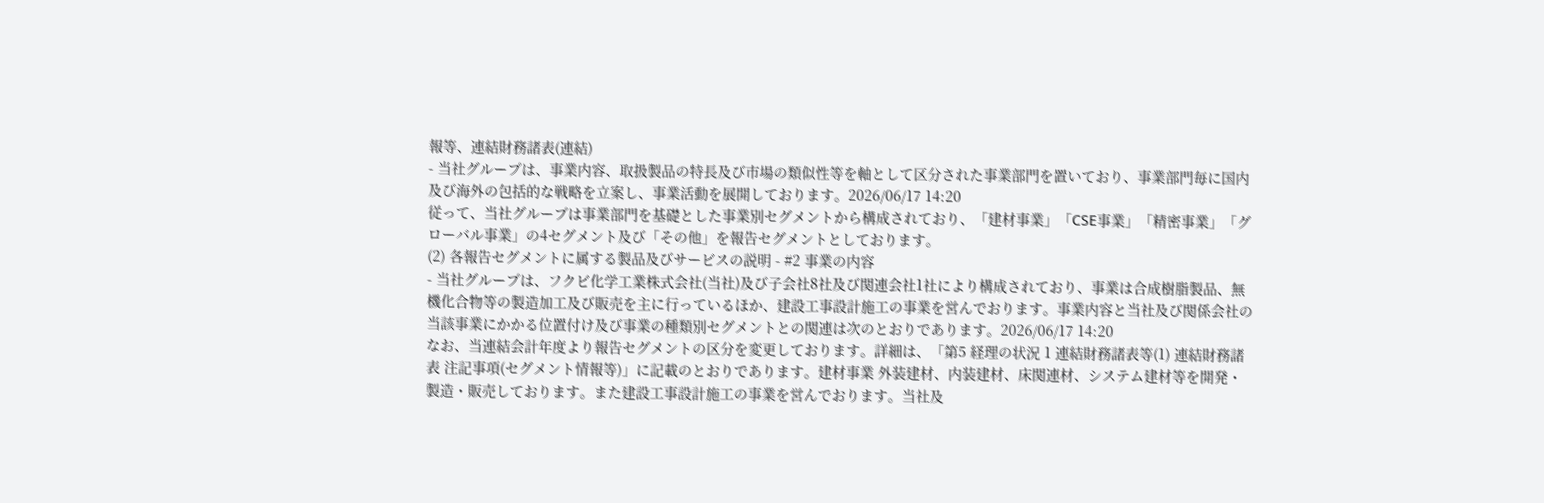報等、連結財務諸表(連結)
- 当社グループは、事業内容、取扱製品の特長及び市場の類似性等を軸として区分された事業部門を置いており、事業部門毎に国内及び海外の包括的な戦略を立案し、事業活動を展開しております。2026/06/17 14:20
従って、当社グループは事業部門を基礎とした事業別セグメントから構成されており、「建材事業」「CSE事業」「精密事業」「グローバル事業」の4セグメント及び「その他」を報告セグメントとしております。
(2) 各報告セグメントに属する製品及びサービスの説明 - #2 事業の内容
- 当社グループは、フクビ化学工業株式会社(当社)及び子会社8社及び関連会社1社により構成されており、事業は合成樹脂製品、無機化合物等の製造加工及び販売を主に行っているほか、建設工事設計施工の事業を営んでおります。事業内容と当社及び関係会社の当該事業にかかる位置付け及び事業の種類別セグメントとの関連は次のとおりであります。2026/06/17 14:20
なお、当連結会計年度より報告セグメントの区分を変更しております。詳細は、「第5 経理の状況 1 連結財務諸表等(1) 連結財務諸表 注記事項(セグメント情報等)」に記載のとおりであります。建材事業 外装建材、内装建材、床関連材、システム建材等を開発・製造・販売しております。また建設工事設計施工の事業を営んでおります。当社及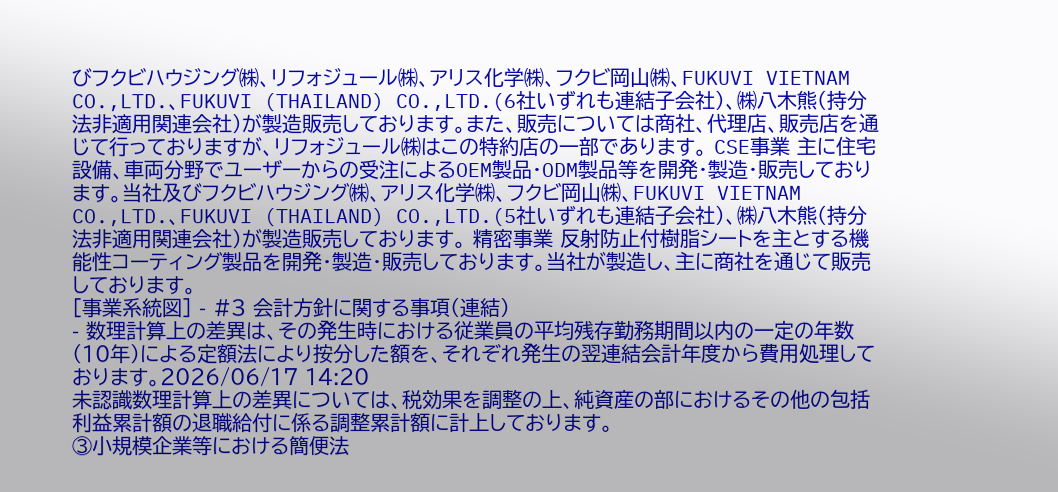びフクビハウジング㈱、リフォジュール㈱、アリス化学㈱、フクビ岡山㈱、FUKUVI VIETNAM CO.,LTD.、FUKUVI (THAILAND) CO.,LTD.(6社いずれも連結子会社)、㈱八木熊(持分法非適用関連会社)が製造販売しております。また、販売については商社、代理店、販売店を通じて行っておりますが、リフォジュール㈱はこの特約店の一部であります。 CSE事業 主に住宅設備、車両分野でユーザーからの受注によるOEM製品・ODM製品等を開発・製造・販売しております。当社及びフクビハウジング㈱、アリス化学㈱、フクビ岡山㈱、FUKUVI VIETNAM CO.,LTD.、FUKUVI (THAILAND) CO.,LTD.(5社いずれも連結子会社)、㈱八木熊(持分法非適用関連会社)が製造販売しております。 精密事業 反射防止付樹脂シートを主とする機能性コーティング製品を開発・製造・販売しております。当社が製造し、主に商社を通じて販売しております。
[事業系統図] - #3 会計方針に関する事項(連結)
- 数理計算上の差異は、その発生時における従業員の平均残存勤務期間以内の一定の年数(10年)による定額法により按分した額を、それぞれ発生の翌連結会計年度から費用処理しております。2026/06/17 14:20
未認識数理計算上の差異については、税効果を調整の上、純資産の部におけるその他の包括利益累計額の退職給付に係る調整累計額に計上しております。
③小規模企業等における簡便法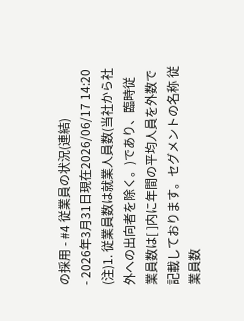の採用 - #4 従業員の状況(連結)
- 2026年3月31日現在2026/06/17 14:20
(注)1. 従業員数は就業人員数(当社から社外への出向者を除く。)であり、臨時従業員数は[ ]内に年間の平均人員を外数で記載しております。セグメントの名称 従業員数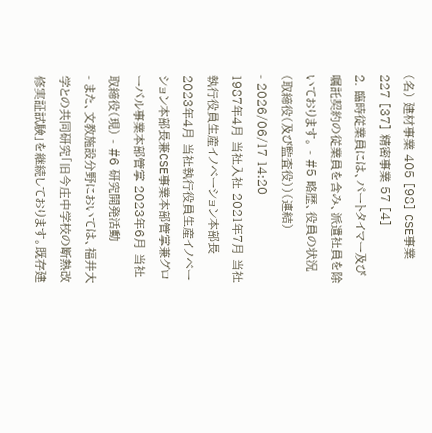(名) 建材事業 405 [98] CSE事業 227 [37] 精密事業 57 [4]
2. 臨時従業員には、パートタイマー及び嘱託契約の従業員を含み、派遣社員を除いております。 - #5 略歴、役員の状況(取締役(及び監査役))(連結)
- 2026/06/17 14:20
1987年4月 当社入社 2021年7月 当社執行役員生産イノベーション本部長 2023年4月 当社執行役員生産イノベーション本部長兼CSE事業本部管掌兼グローバル事業本部管掌 2023年6月 当社取締役(現) - #6 研究開発活動
- また、文教施設分野においては、福井大学との共同研究「旧今庄中学校の断熱改修実証試験」を継続しております。既存建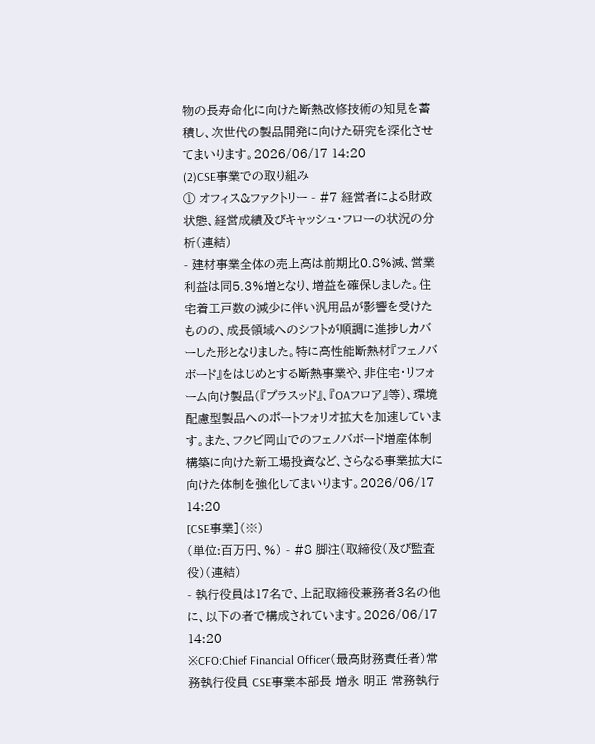物の長寿命化に向けた断熱改修技術の知見を蓄積し、次世代の製品開発に向けた研究を深化させてまいります。2026/06/17 14:20
(2)CSE事業での取り組み
① オフィス&ファクトリー - #7 経営者による財政状態、経営成績及びキャッシュ・フローの状況の分析(連結)
- 建材事業全体の売上高は前期比0.8%減、営業利益は同5.3%増となり、増益を確保しました。住宅着工戸数の減少に伴い汎用品が影響を受けたものの、成長領域へのシフトが順調に進捗しカバーした形となりました。特に高性能断熱材『フェノバボード』をはじめとする断熱事業や、非住宅・リフォーム向け製品(『プラスッド』、『OAフロア』等)、環境配慮型製品へのポートフォリオ拡大を加速しています。また、フクビ岡山でのフェノバボード増産体制構築に向けた新工場投資など、さらなる事業拡大に向けた体制を強化してまいります。2026/06/17 14:20
[CSE事業](※)
(単位:百万円、%) - #8 脚注(取締役(及び監査役)(連結)
- 執行役員は17名で、上記取締役兼務者3名の他に、以下の者で構成されています。2026/06/17 14:20
※CFO:Chief Financial Officer(最高財務責任者)常務執行役員 CSE事業本部長 増永 明正 常務執行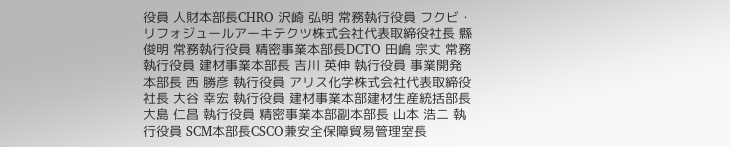役員 人財本部長CHRO 沢崎 弘明 常務執行役員 フクビ・リフォジュールアーキテクツ株式会社代表取締役社長 縣 俊明 常務執行役員 精密事業本部長DCTO 田嶋 宗丈 常務執行役員 建材事業本部長 吉川 英伸 執行役員 事業開発本部長 西 勝彦 執行役員 アリス化学株式会社代表取締役社長 大谷 幸宏 執行役員 建材事業本部建材生産統括部長 大島 仁昌 執行役員 精密事業本部副本部長 山本 浩二 執行役員 SCM本部長CSCO兼安全保障貿易管理室長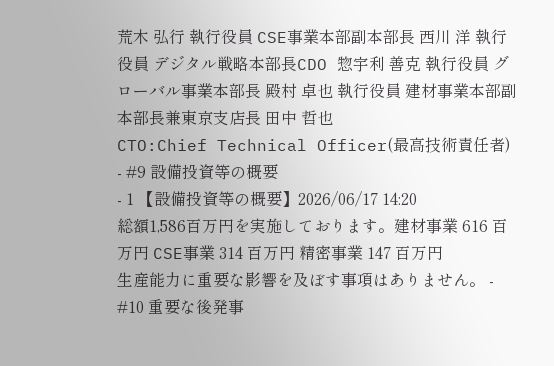荒木 弘行 執行役員 CSE事業本部副本部長 西川 洋 執行役員 デジタル戦略本部長CDO 惣宇利 善克 執行役員 グローバル事業本部長 殿村 卓也 執行役員 建材事業本部副本部長兼東京支店長 田中 哲也
CTO:Chief Technical Officer(最高技術責任者) - #9 設備投資等の概要
- 1 【設備投資等の概要】2026/06/17 14:20
総額1,586百万円を実施しております。建材事業 616 百万円 CSE事業 314 百万円 精密事業 147 百万円
生産能力に重要な影響を及ぼす事項はありません。 - #10 重要な後発事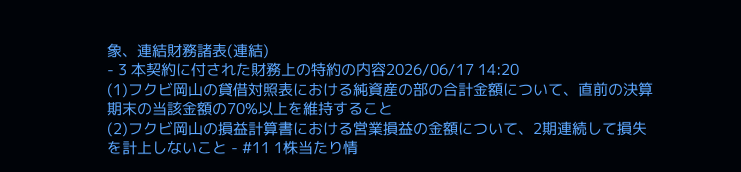象、連結財務諸表(連結)
- 3 本契約に付された財務上の特約の内容2026/06/17 14:20
(1)フクビ岡山の貸借対照表における純資産の部の合計金額について、直前の決算期末の当該金額の70%以上を維持すること
(2)フクビ岡山の損益計算書における営業損益の金額について、2期連続して損失を計上しないこと - #11 1株当たり情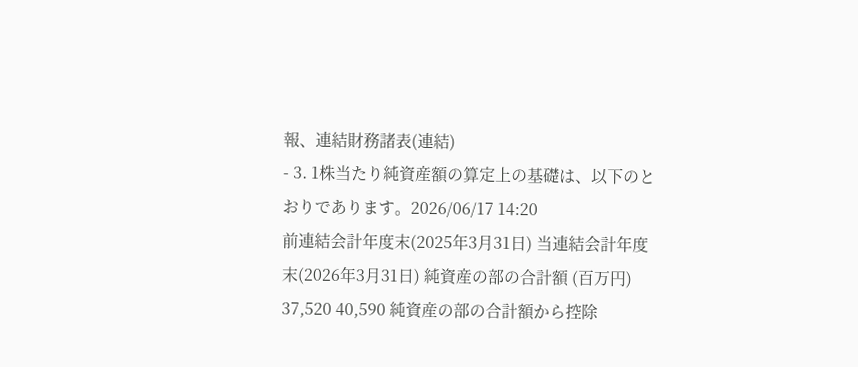報、連結財務諸表(連結)
- 3. 1株当たり純資産額の算定上の基礎は、以下のとおりであります。2026/06/17 14:20
前連結会計年度末(2025年3月31日) 当連結会計年度末(2026年3月31日) 純資産の部の合計額 (百万円) 37,520 40,590 純資産の部の合計額から控除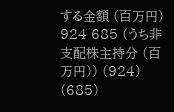する金額 (百万円) 924 685 (うち非支配株主持分 (百万円)) (924) (685)